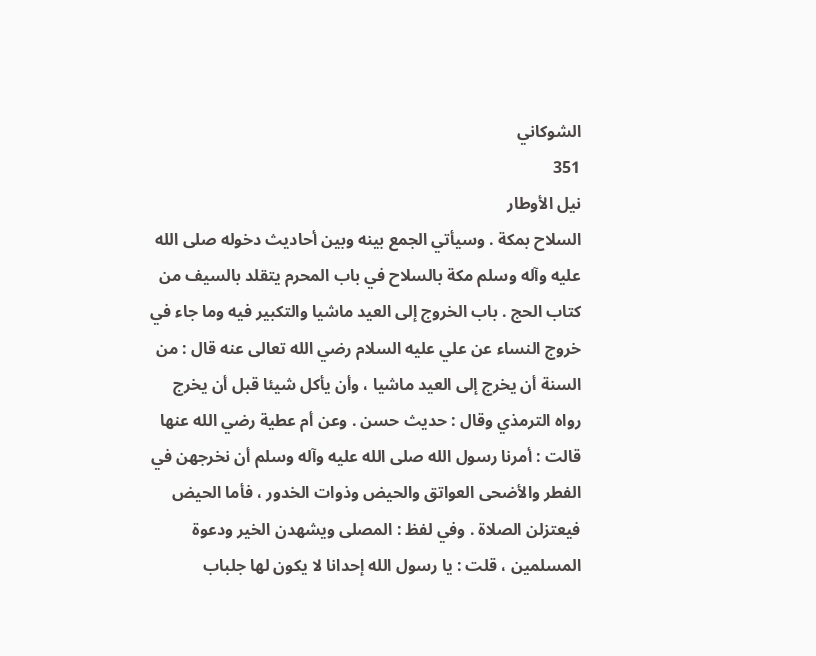الشوكاني
351
نيل الأوطار
السلاح بمكة . وسيأتي الجمع بينه وبين أحاديث دخوله صلى الله عليه وآله وسلم مكة بالسلاح في باب المحرم يتقلد بالسيف من كتاب الحج . باب الخروج إلى العيد ماشيا والتكبير فيه وما جاء في خروج النساء عن علي عليه السلام رضي الله تعالى عنه قال : من السنة أن يخرج إلى العيد ماشيا ، وأن يأكل شيئا قبل أن يخرج رواه الترمذي وقال : حديث حسن . وعن أم عطية رضي الله عنها قالت : أمرنا رسول الله صلى الله عليه وآله وسلم أن نخرجهن في الفطر والأضحى العواتق والحيض وذوات الخدور ، فأما الحيض فيعتزلن الصلاة . وفي لفظ : المصلى ويشهدن الخير ودعوة المسلمين ، قلت : يا رسول الله إحدانا لا يكون لها جلباب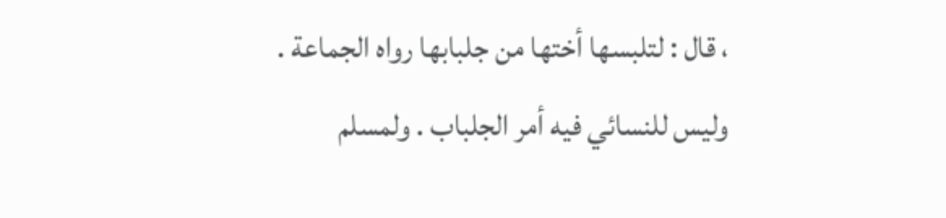، قال : لتلبسها أختها من جلبابها رواه الجماعة . وليس للنسائي فيه أمر الجلباب . ولمسلم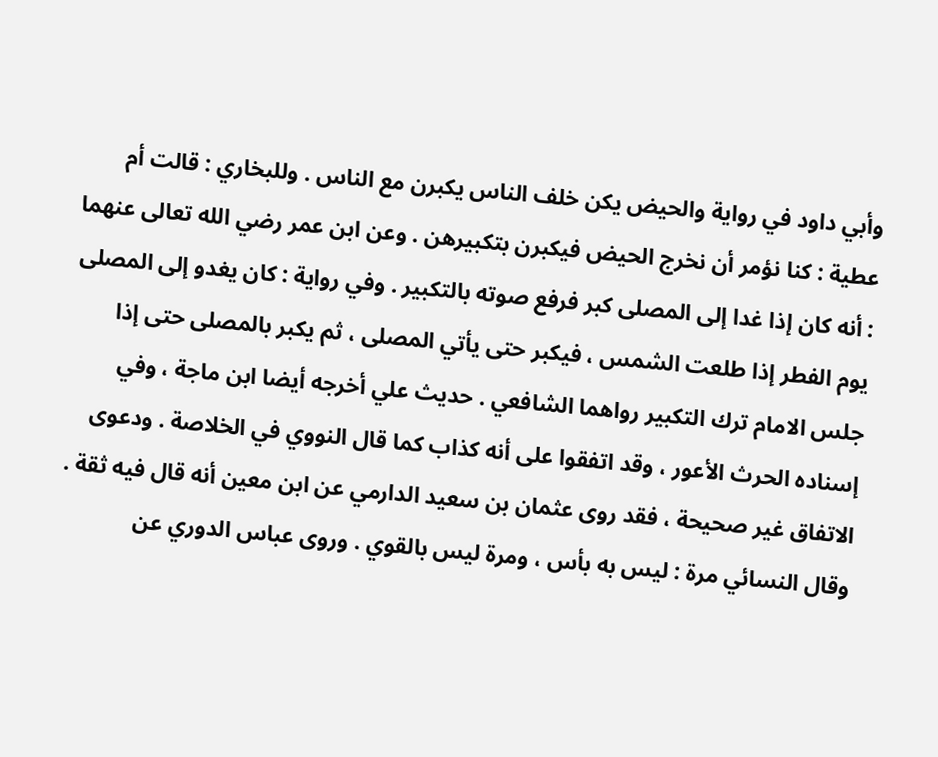وأبي داود في رواية والحيض يكن خلف الناس يكبرن مع الناس . وللبخاري : قالت أم عطية : كنا نؤمر أن نخرج الحيض فيكبرن بتكبيرهن . وعن ابن عمر رضي الله تعالى عنهما : أنه كان إذا غدا إلى المصلى كبر فرفع صوته بالتكبير . وفي رواية : كان يغدو إلى المصلى يوم الفطر إذا طلعت الشمس ، فيكبر حتى يأتي المصلى ، ثم يكبر بالمصلى حتى إذا جلس الامام ترك التكبير رواهما الشافعي . حديث علي أخرجه أيضا ابن ماجة ، وفي إسناده الحرث الأعور ، وقد اتفقوا على أنه كذاب كما قال النووي في الخلاصة . ودعوى الاتفاق غير صحيحة ، فقد روى عثمان بن سعيد الدارمي عن ابن معين أنه قال فيه ثقة . وقال النسائي مرة : ليس به بأس ، ومرة ليس بالقوي . وروى عباس الدوري عن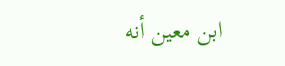ابن معين أنه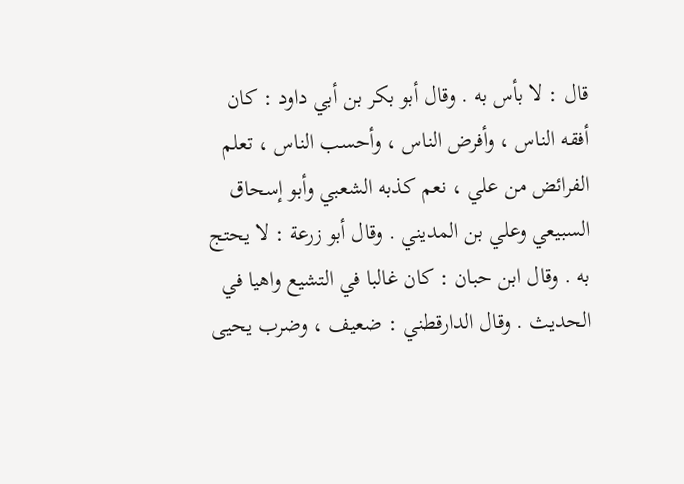قال : لا بأس به . وقال أبو بكر بن أبي داود : كان أفقه الناس ، وأفرض الناس ، وأحسب الناس ، تعلم الفرائض من علي ، نعم كذبه الشعبي وأبو إسحاق السبيعي وعلي بن المديني . وقال أبو زرعة : لا يحتج به . وقال ابن حبان : كان غالبا في التشيع واهيا في الحديث . وقال الدارقطني : ضعيف ، وضرب يحيى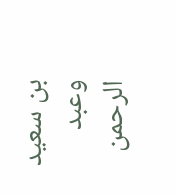بن سعيد وعبد الرحمن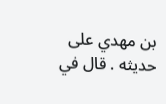بن مهدي على حديثه . قال في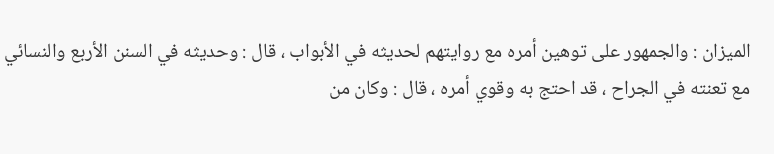الميزان : والجمهور على توهين أمره مع روايتهم لحديثه في الأبواب ، قال : وحديثه في السنن الأربع والنسائي مع تعنته في الجراح ، قد احتج به وقوي أمره ، قال : وكان من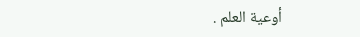أوعية العلم .